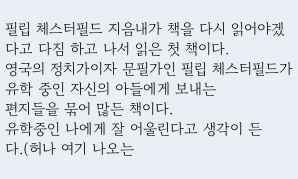필립 체스터필드 지음내가 책을 다시 읽어야겠다고 다짐 하고 나서 읽은 첫 책이다.
영국의 정치가이자 문필가인 필립 체스터필드가 유학 중인 자신의 아들에게 보내는
편지들을 묶어 많든 책이다.
유학중인 나에게 잘 어울린다고 생각이 든다.(허나 여기 나오는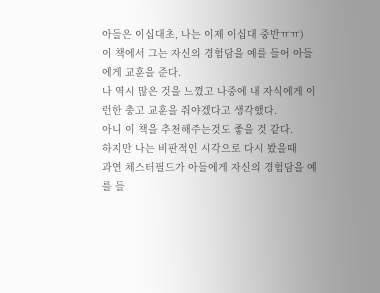아들은 이십대초, 나는 이제 이십대 중반ㅠㅠ)
이 책에서 그는 자신의 경험담을 예를 들어 아들에게 교훈을 준다.
나 역시 많은 것을 느꼈고 나중에 내 자식에게 이런한 충고 교훈을 줘야겠다고 생각했다.
아니 이 책을 추천해주는것도 좋을 것 같다.
하지만 나는 비판적인 시각으로 다시 봤을때
과연 체스터필드가 아들에게 자신의 경험담을 예를 들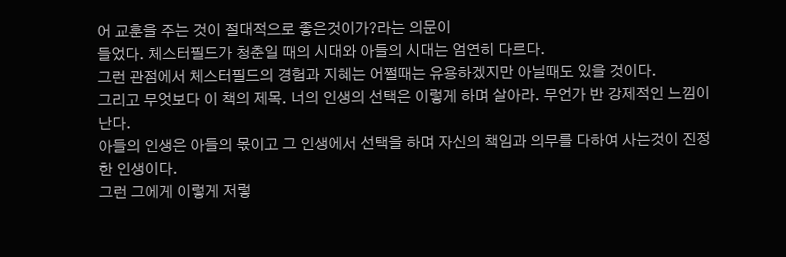어 교훈을 주는 것이 절대적으로 좋은것이가?라는 의문이
들었다. 체스터필드가 청춘일 때의 시대와 아들의 시대는 엄연히 다르다.
그런 관점에서 체스터필드의 경험과 지혜는 어쩔때는 유용하겠지만 아닐때도 있을 것이다.
그리고 무엇보다 이 책의 제목. 너의 인생의 선택은 이렇게 하며 살아라. 무언가 반 강제적인 느낌이 난다.
아들의 인생은 아들의 몫이고 그 인생에서 선택을 하며 자신의 책임과 의무를 다하여 사는것이 진정한 인생이다.
그런 그에게 이렇게 저렇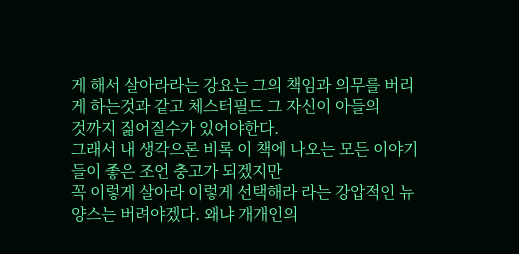게 해서 살아라라는 강요는 그의 책임과 의무를 버리게 하는것과 같고 체스터필드 그 자신이 아들의
것까지 짊어질수가 있어야한다.
그래서 내 생각으론 비록 이 책에 나오는 모든 이야기들이 좋은 조언 충고가 되겠지만
꼭 이렇게 살아라 이렇게 선택해라 라는 강압적인 뉴양스는 버려야겠다. 왜냐 개개인의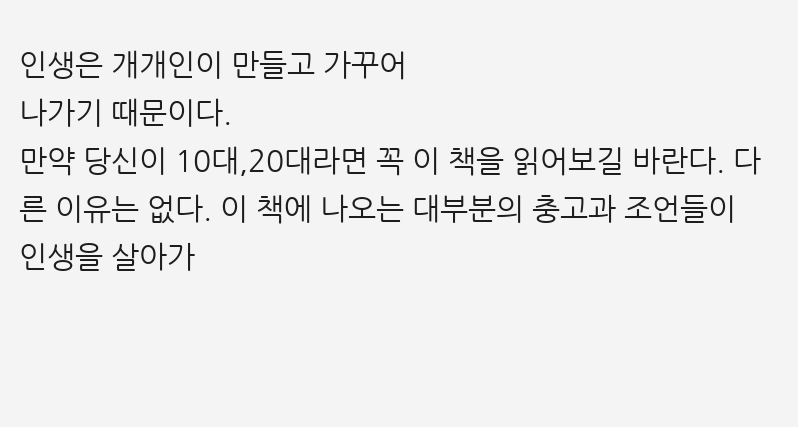인생은 개개인이 만들고 가꾸어
나가기 때문이다.
만약 당신이 10대,20대라면 꼭 이 책을 읽어보길 바란다. 다른 이유는 없다. 이 책에 나오는 대부분의 충고과 조언들이
인생을 살아가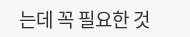는데 꼭 필요한 것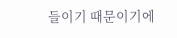들이기 때문이기에